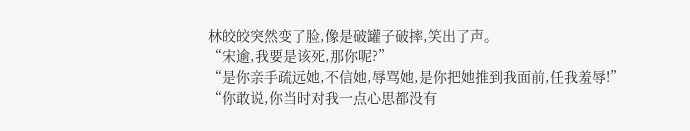林皎皎突然变了脸,像是破罐子破摔,笑出了声。
“宋逾,我要是该死,那你呢?”
“是你亲手疏远她,不信她,辱骂她,是你把她推到我面前,任我羞辱!”
“你敢说,你当时对我一点心思都没有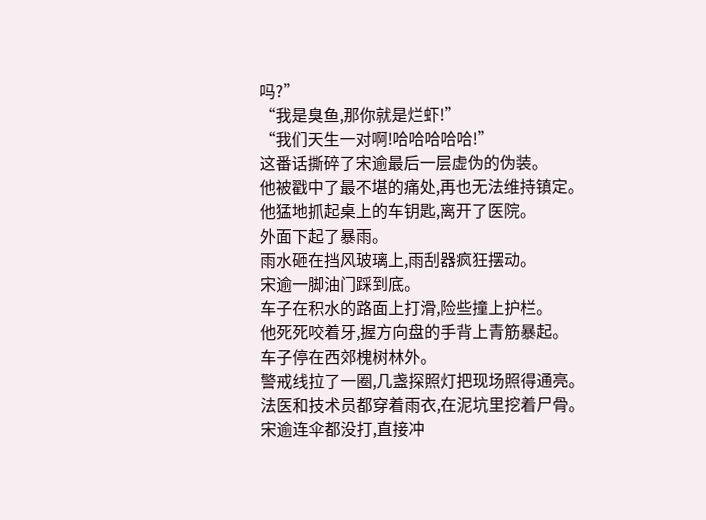吗?”
“我是臭鱼,那你就是烂虾!”
“我们天生一对啊!哈哈哈哈哈!”
这番话撕碎了宋逾最后一层虚伪的伪装。
他被戳中了最不堪的痛处,再也无法维持镇定。
他猛地抓起桌上的车钥匙,离开了医院。
外面下起了暴雨。
雨水砸在挡风玻璃上,雨刮器疯狂摆动。
宋逾一脚油门踩到底。
车子在积水的路面上打滑,险些撞上护栏。
他死死咬着牙,握方向盘的手背上青筋暴起。
车子停在西郊槐树林外。
警戒线拉了一圈,几盏探照灯把现场照得通亮。
法医和技术员都穿着雨衣,在泥坑里挖着尸骨。
宋逾连伞都没打,直接冲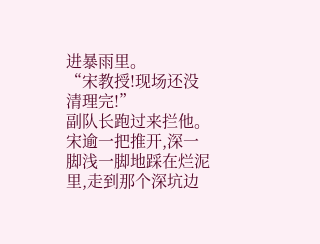进暴雨里。
“宋教授!现场还没清理完!”
副队长跑过来拦他。
宋逾一把推开,深一脚浅一脚地踩在烂泥里,走到那个深坑边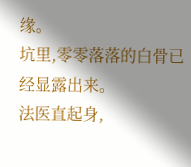缘。
坑里,零零落落的白骨已经显露出来。
法医直起身,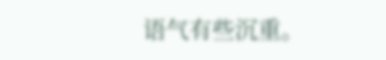语气有些沉重。